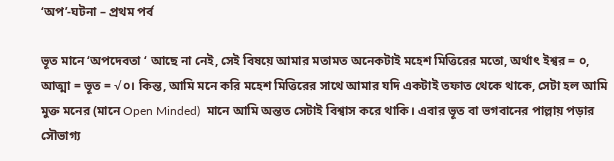‘অপ’-ঘটনা – প্রথম পর্ব

ভূত মানে ‘অপদেবতা ‘ আছে না নেই, সেই বিষয়ে আমার মতামত অনেকটাই মহেশ মিত্তিরের মতো, অর্থাৎ ইশ্বর = ০, আত্মা = ভূত = √০। কিন্ত, আমি মনে করি মহেশ মিত্তিরের সাথে আমার যদি একটাই তফাত থেকে থাকে, সেটা হল আমি মুক্ত মনের (মানে Open Minded)  মানে আমি অন্তত সেটাই বিশ্বাস করে থাকি। এবার ভূত বা ভগবানের পাল্লায় পড়ার সৌভাগ্য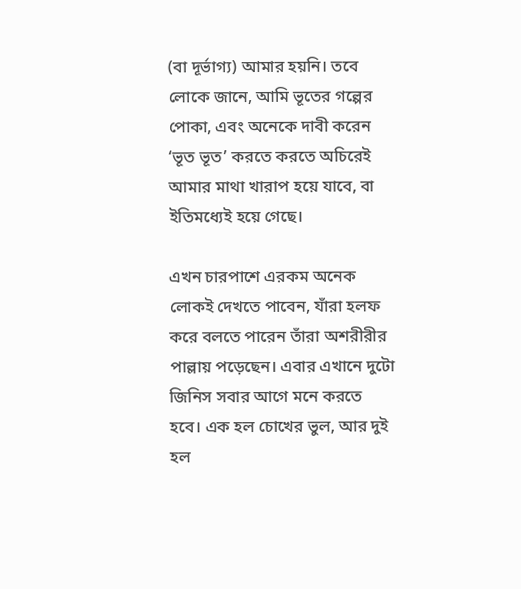(বা দূর্ভাগ্য) আমার হয়নি। তবে লোকে জানে, আমি ভূতের গল্পের পোকা, এবং অনেকে দাবী করেন ‘ভূত ভূত’ করতে করতে অচিরেই আমার মাথা খারাপ হয়ে যাবে, বা ইতিমধ্যেই হয়ে গেছে।

এখন চারপাশে এরকম অনেক লোকই দেখতে পাবেন, যাঁরা হলফ করে বলতে পারেন তাঁরা অশরীরীর পাল্লায় পড়েছেন। এবার এখানে দুটো জিনিস সবার আগে মনে করতে হবে। এক হল চোখের ভুল, আর দুই হল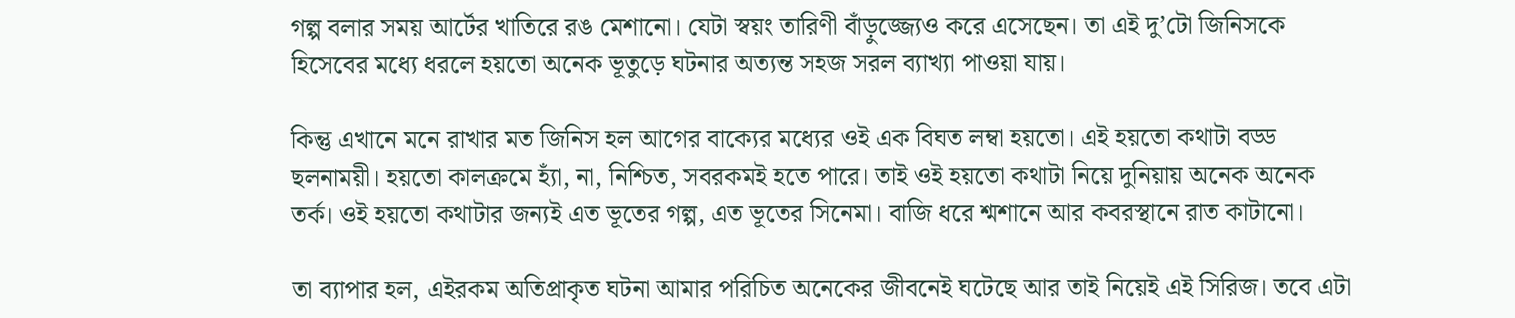গল্প বলার সময় আর্টের খাতিরে রঙ মেশানো। যেটা স্বয়ং তারিণী বাঁড়ুজ্জ্যেও করে এসেছেন। তা এই দু’টো জিনিসকে হিসেবের মধ্যে ধরলে হয়তো অনেক ভূতুড়ে ঘটনার অত্যন্ত সহজ সরল ব্যাখ্যা পাওয়া যায়।

কিন্তু এখানে মনে রাখার মত জিনিস হল আগের বাক্যের মধ্যের ওই এক বিঘত লম্বা হয়তো। এই হয়তো কথাটা বড্ড ছলনাময়ী। হয়তো কালক্রমে হ্যাঁ, না, নিশ্চিত, সবরকমই হতে পারে। তাই ওই হয়তো কথাটা নিয়ে দুনিয়ায় অনেক অনেক তর্ক। ওই হয়তো কথাটার জন্যই এত ভূতের গল্প, এত ভূতের সিনেমা। বাজি ধরে শ্মশানে আর কবরস্থানে রাত কাটানো।

তা ব্যাপার হল, এইরকম অতিপ্রাকৃত ঘটনা আমার পরিচিত অনেকের জীবনেই ঘটেছে আর তাই নিয়েই এই সিরিজ। তবে এটা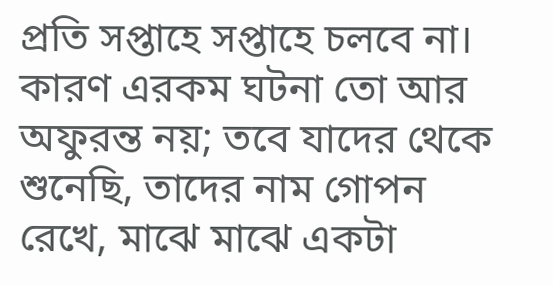প্রতি সপ্তাহে সপ্তাহে চলবে না। কারণ এরকম ঘটনা তো আর অফুরন্ত নয়; তবে যাদের থেকে শুনেছি, তাদের নাম গোপন রেখে, মাঝে মাঝে একটা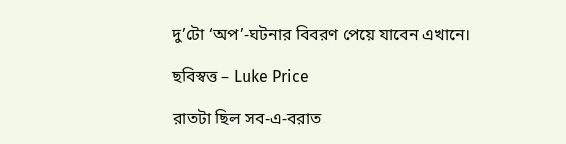দু’টো ‘অপ’-ঘটনার বিবরণ পেয়ে যাবেন এখানে।

ছবিস্বত্ত – Luke Price

রাতটা ছিল সব-এ-বরাত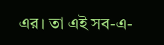এর। তা এই সব-এ-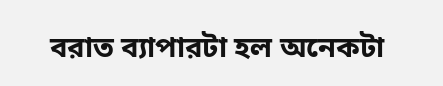বরাত ব্যাপারটা হল অনেকটা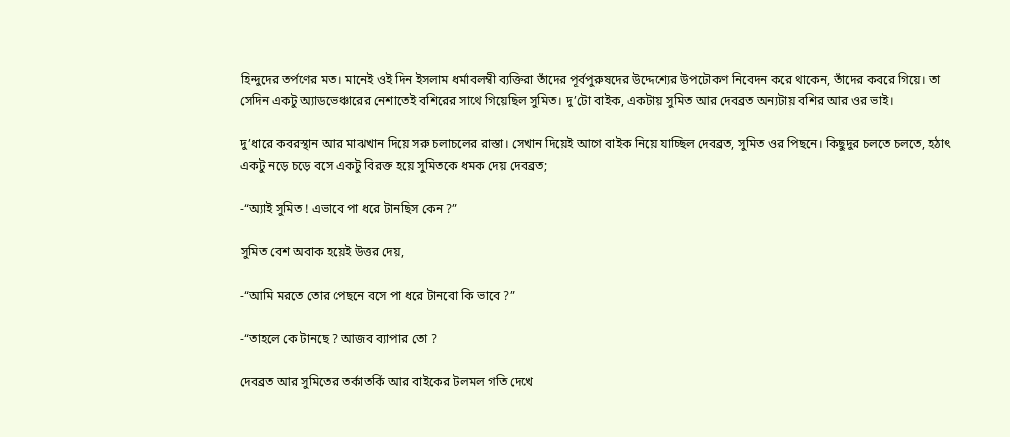হিন্দুদের তর্পণের মত। মানেই ওই দিন ইসলাম ধর্মাবলম্বী ব্যক্তিরা তাঁদের পূর্বপুরুষদের উদ্দেশ্যের উপঢৌকণ নিবেদন করে থাকেন, তাঁদের কবরে গিয়ে। তা সেদিন একটু অ্যাডভেঞ্চারের নেশাতেই বশিরের সাথে গিয়েছিল সুমিত। দু’টো বাইক, একটায় সুমিত আর দেবব্রত অন্যটায় বশির আর ওর ভাই।

দু’ধারে কবরস্থান আর মাঝখান দিয়ে সরু চলাচলের রাস্তা। সেখান দিয়েই আগে বাইক নিয়ে যাচ্ছিল দেবব্রত, সুমিত ওর পিছনে। কিছুদুর চলতে চলতে, হঠাৎ একটু নড়ে চড়ে বসে একটু বিরক্ত হয়ে সুমিতকে ধমক দেয় দেবব্রত;

-“অ্যাই সুমিত ! এভাবে পা ধরে টানছিস কেন ?”

সুমিত বেশ অবাক হয়েই উত্তর দেয়,

-“আমি মরতে তোর পেছনে বসে পা ধরে টানবো কি ভাবে ?”

-“তাহলে কে টানছে ? আজব ব্যাপার তো ?

দেবব্রত আর সুমিতের তর্কাতর্কি আর বাইকের টলমল গতি দেখে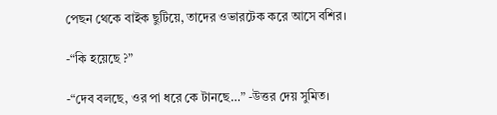পেছন থেকে বাইক ছুটিয়ে, তাদের ওভারটেক করে আসে বশির।

-“কি হয়েছে ?”

-“দেব বলছে, ওর পা ধরে কে টানছে…” -উত্তর দেয় সুমিত।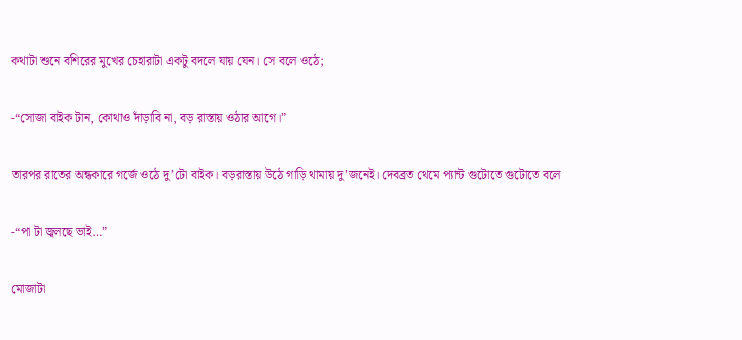কথাটা শুনে বশিরের মুখের চেহারাটা একটু বদলে যায় যেন। সে বলে ওঠে;

-“সোজা বাইক টান, কোথাও দাঁড়াবি না, বড় রাস্তায় ওঠার আগে।”

তারপর রাতের অন্ধকারে গর্জে ওঠে দু’টো বাইক। বড়রাস্তায় উঠে গাড়ি থামায় দু’জনেই। দেবব্রত থেমে প্যান্ট গুটোতে গুটোতে বলে

-“পা টা জ্বলছে ভাই…”

মোজাটা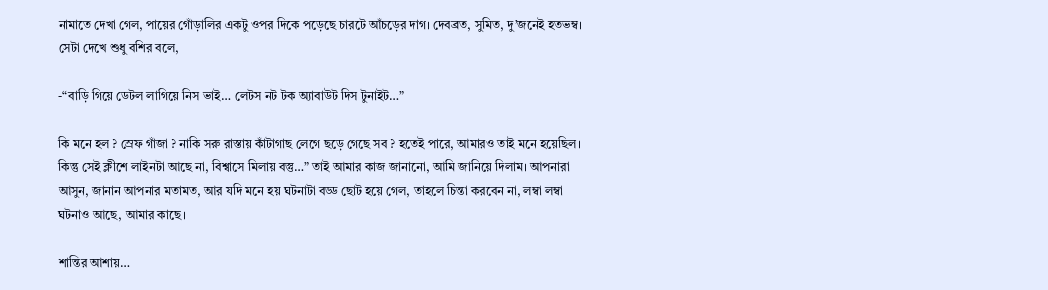নামাতে দেখা গেল, পায়ের গোঁড়ালির একটু ওপর দিকে পড়েছে চারটে আঁচড়ের দাগ। দেবব্রত, সুমিত, দু’জনেই হতভম্ব। সেটা দেখে শুধু বশির বলে,

-“বাড়ি গিয়ে ডেটল লাগিয়ে নিস ভাই… লেটস নট টক অ্যাবাউট দিস টুনাইট…”

কি মনে হল ? স্রেফ গাঁজা ? নাকি সরু রাস্তায় কাঁটাগাছ লেগে ছড়ে গেছে সব ? হতেই পারে, আমারও তাই মনে হয়েছিল। কিন্তু সেই ক্লীশে লাইনটা আছে না, বিশ্বাসে মিলায় বস্তু…” তাই আমার কাজ জানানো, আমি জানিয়ে দিলাম। আপনারা আসুন, জানান আপনার মতামত, আর যদি মনে হয় ঘটনাটা বড্ড ছোট হয়ে গেল, তাহলে চিন্তা করবেন না, লম্বা লম্বা ঘটনাও আছে, আমার কাছে।

শান্তির আশায়…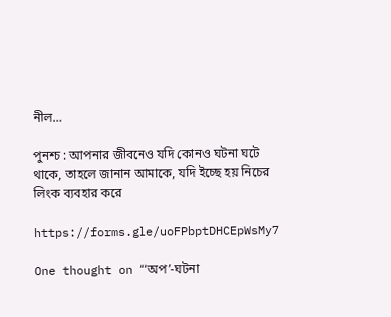নীল…

পুনশ্চ : আপনার জীবনেও যদি কোনও ঘটনা ঘটে থাকে, তাহলে জানান আমাকে, যদি ইচ্ছে হয় নিচের লিংক ব্যবহার করে

https://forms.gle/uoFPbptDHCEpWsMy7

One thought on “‘অপ’-ঘটনা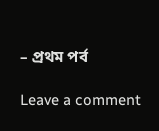– প্রথম পর্ব

Leave a comment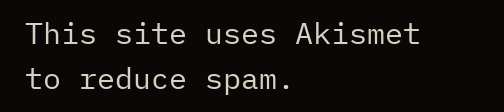This site uses Akismet to reduce spam.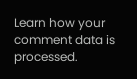Learn how your comment data is processed.